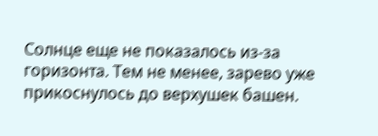Солнце еще не показалось из-за горизонта. Тем не менее, зарево уже прикоснулось до верхушек башен.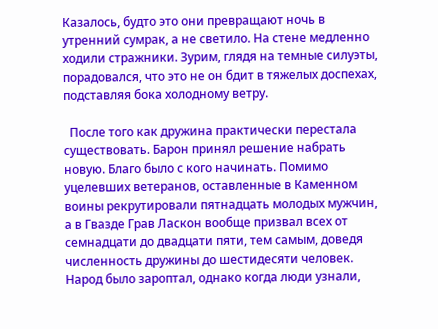Казалось, будто это они превращают ночь в утренний сумрак, а не светило. На стене медленно ходили стражники. Зурим, глядя на темные силуэты, порадовался, что это не он бдит в тяжелых доспехах, подставляя бока холодному ветру.

  После того как дружина практически перестала существовать. Барон принял решение набрать новую. Благо было с кого начинать. Помимо уцелевших ветеранов, оставленные в Каменном воины рекрутировали пятнадцать молодых мужчин, а в Гвазде Грав Ласкон вообще призвал всех от семнадцати до двадцати пяти, тем самым, доведя численность дружины до шестидесяти человек. Народ было зароптал, однако когда люди узнали,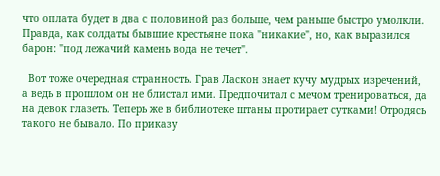что оплата будет в два с половиной раз больше, чем раньше быстро умолкли. Правда, как солдаты бывшие крестьяне пока "никакие", но, как выразился барон: "под лежачий камень вода не течет".

  Вот тоже очередная странность. Грав Ласкон знает кучу мудрых изречений, а ведь в прошлом он не блистал ими. Предпочитал с мечом тренироваться, да на девок глазеть. Теперь же в библиотеке штаны протирает сутками! Отродясь такого не бывало. По приказу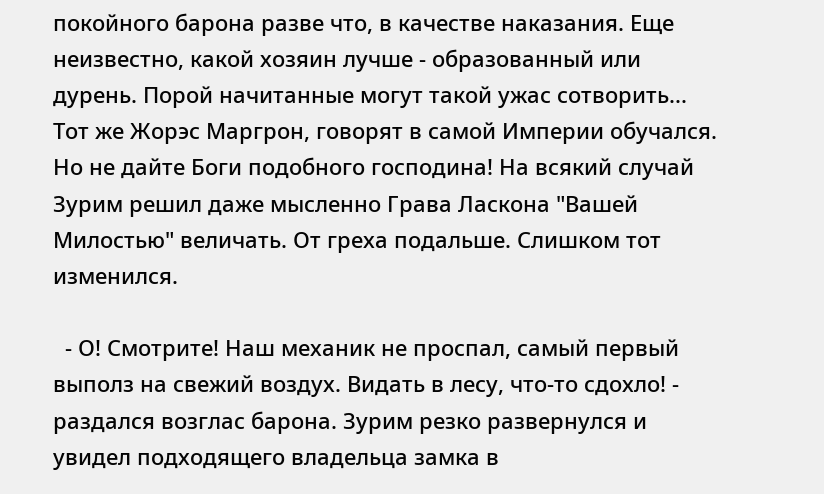покойного барона разве что, в качестве наказания. Еще неизвестно, какой хозяин лучше - образованный или дурень. Порой начитанные могут такой ужас сотворить... Тот же Жорэс Маргрон, говорят в самой Империи обучался. Но не дайте Боги подобного господина! На всякий случай Зурим решил даже мысленно Грава Ласкона "Вашей Милостью" величать. От греха подальше. Слишком тот изменился.

  - О! Смотрите! Наш механик не проспал, самый первый выполз на свежий воздух. Видать в лесу, что-то сдохло! - раздался возглас барона. Зурим резко развернулся и увидел подходящего владельца замка в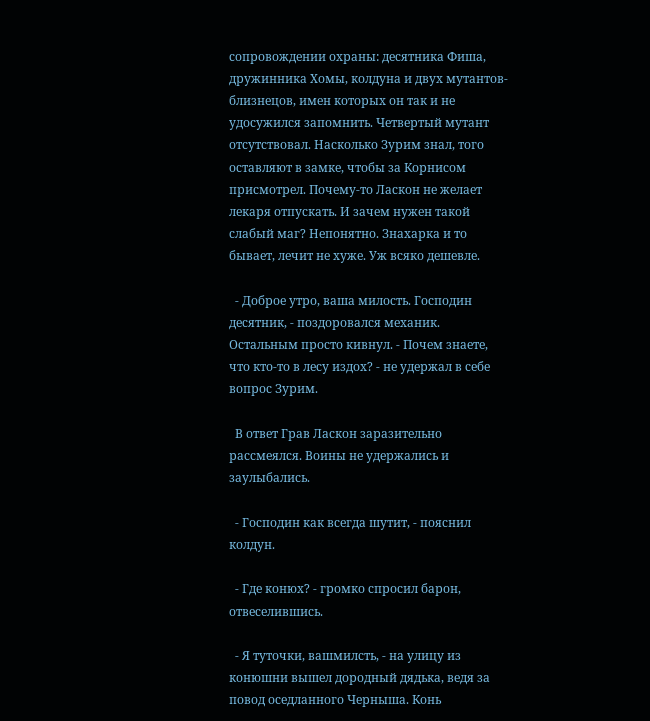сопровождении охраны: десятника Фиша, дружинника Хомы, колдуна и двух мутантов-близнецов, имен которых он так и не удосужился запомнить. Четвертый мутант отсутствовал. Насколько Зурим знал, того оставляют в замке, чтобы за Корнисом присмотрел. Почему-то Ласкон не желает лекаря отпускать. И зачем нужен такой слабый маг? Непонятно. Знахарка и то бывает, лечит не хуже. Уж всяко дешевле.

  - Доброе утро, ваша милость. Господин десятник, - поздоровался механик. Остальным просто кивнул. - Почем знаете, что кто-то в лесу издох? - не удержал в себе вопрос Зурим.

  В ответ Грав Ласкон заразительно рассмеялся. Воины не удержались и заулыбались.

  - Господин как всегда шутит, - пояснил колдун.

  - Где конюх? - громко спросил барон, отвеселившись.

  - Я туточки, вашмилсть, - на улицу из конюшни вышел дородный дядька, ведя за повод оседланного Черныша. Конь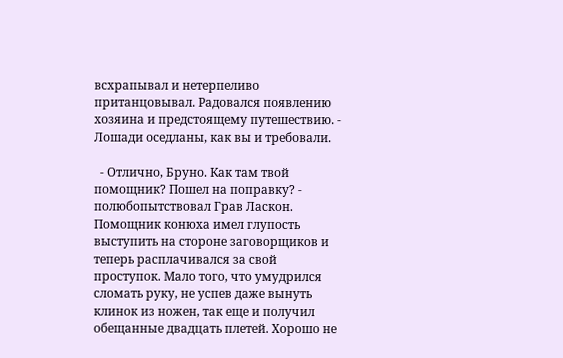всхрапывал и нетерпеливо пританцовывал. Радовался появлению хозяина и предстоящему путешествию. - Лошади оседланы, как вы и требовали.

  - Отлично, Бруно. Как там твой помощник? Пошел на поправку? - полюбопытствовал Грав Ласкон. Помощник конюха имел глупость выступить на стороне заговорщиков и теперь расплачивался за свой проступок. Мало того, что умудрился сломать руку, не успев даже вынуть клинок из ножен, так еще и получил обещанные двадцать плетей. Хорошо не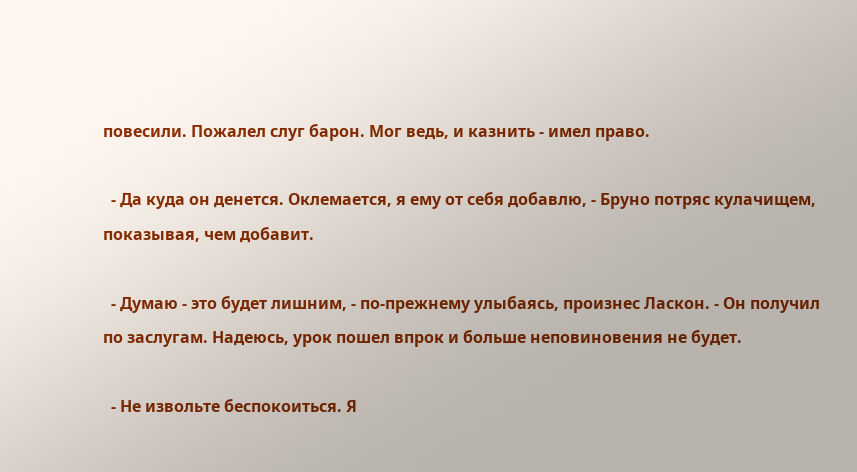повесили. Пожалел слуг барон. Мог ведь, и казнить - имел право.

  - Да куда он денется. Оклемается, я ему от себя добавлю, - Бруно потряс кулачищем, показывая, чем добавит.

  - Думаю - это будет лишним, - по-прежнему улыбаясь, произнес Ласкон. - Он получил по заслугам. Надеюсь, урок пошел впрок и больше неповиновения не будет.

  - Не извольте беспокоиться. Я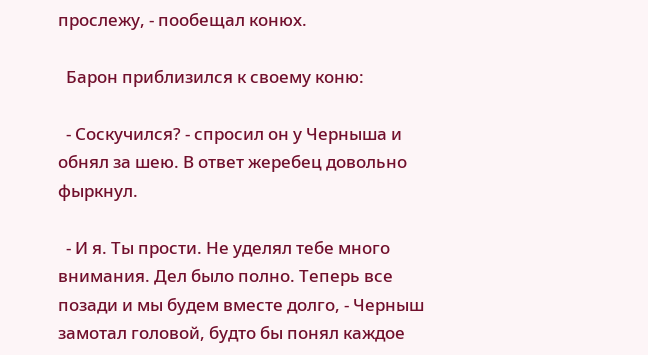прослежу, - пообещал конюх.

  Барон приблизился к своему коню:

  - Соскучился? - спросил он у Черныша и обнял за шею. В ответ жеребец довольно фыркнул.

  - И я. Ты прости. Не уделял тебе много внимания. Дел было полно. Теперь все позади и мы будем вместе долго, - Черныш замотал головой, будто бы понял каждое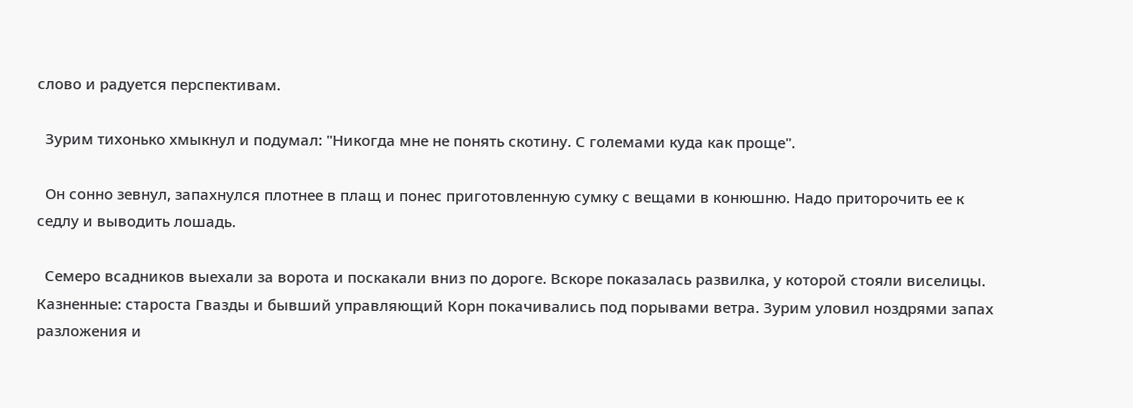слово и радуется перспективам.

  Зурим тихонько хмыкнул и подумал: "Никогда мне не понять скотину. С големами куда как проще".

  Он сонно зевнул, запахнулся плотнее в плащ и понес приготовленную сумку с вещами в конюшню. Надо приторочить ее к седлу и выводить лошадь.

  Семеро всадников выехали за ворота и поскакали вниз по дороге. Вскоре показалась развилка, у которой стояли виселицы. Казненные: староста Гвазды и бывший управляющий Корн покачивались под порывами ветра. Зурим уловил ноздрями запах разложения и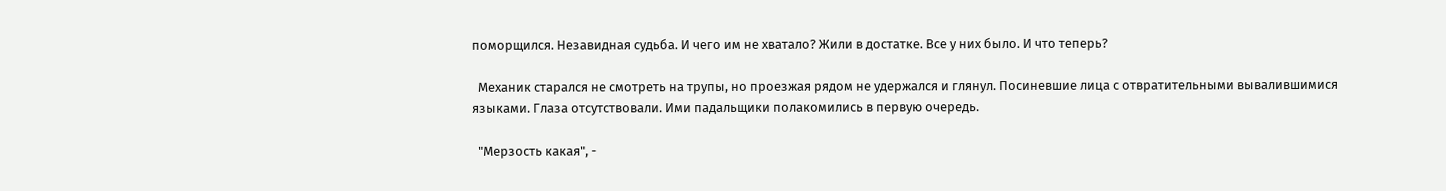поморщился. Незавидная судьба. И чего им не хватало? Жили в достатке. Все у них было. И что теперь?

  Механик старался не смотреть на трупы, но проезжая рядом не удержался и глянул. Посиневшие лица с отвратительными вывалившимися языками. Глаза отсутствовали. Ими падальщики полакомились в первую очередь.

  "Мерзость какая", -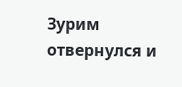Зурим отвернулся и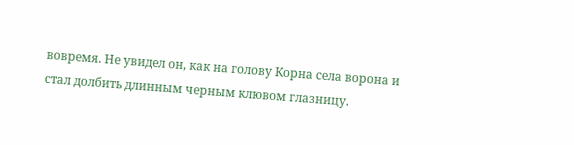вовремя. Не увидел он, как на голову Корна села ворона и стал долбить длинным черным клювом глазницу.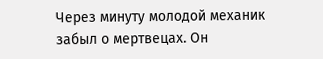Через минуту молодой механик забыл о мертвецах. Он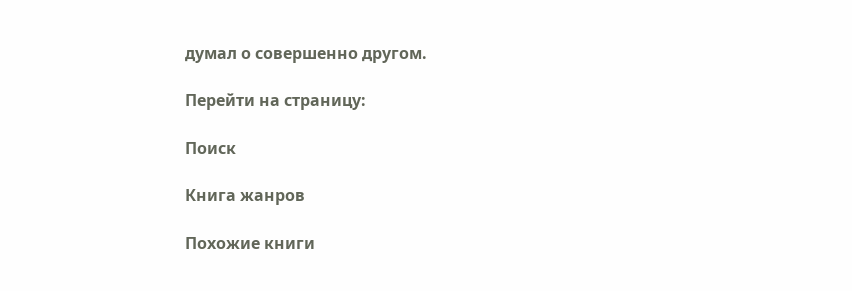думал о совершенно другом.

Перейти на страницу:

Поиск

Книга жанров

Похожие книги